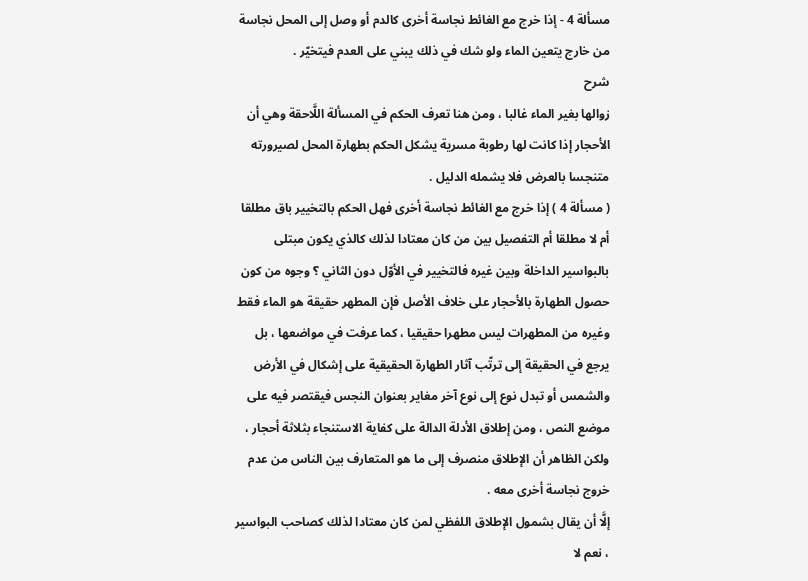مسألة 4 - إذا خرج مع الغائط نجاسة أخرى كالدم أو وصل إلى المحل نجاسة من خارج يتعين الماء ولو شك في ذلك يبني على العدم فيتخيّر .
شرح
زوالها بغير الماء غالبا ، ومن هنا تعرف الحكم في المسألة اللَّاحقة وهي أن الأحجار إذا كانت لها رطوبة مسرية يشكل الحكم بطهارة المحل لصيرورته متنجسا بالعرض فلا يشمله الدليل .
( مسألة 4 ) إذا خرج مع الغائط نجاسة أخرى فهل الحكم بالتخيير باق مطلقا أم لا مطلقا أم التفصيل بين من كان معتادا لذلك كالذي يكون مبتلى بالبواسير الداخلة وبين غيره فالتخيير في الأوّل دون الثاني ؟ وجوه من كون حصول الطهارة بالأحجار على خلاف الأصل فإن المطهر حقيقة هو الماء فقط وغيره من المطهرات ليس مطهرا حقيقيا ، كما عرفت في مواضعها ، بل يرجع في الحقيقة إلى ترتّب آثار الطهارة الحقيقية على إشكال في الأرض والشمس أو تبدل نوع إلى نوع آخر مغاير بعنوان النجس فيقتصر فيه على موضع النص ، ومن إطلاق الأدلة الدالة على كفاية الاستنجاء بثلاثة أحجار ، ولكن الظاهر أن الإطلاق منصرف إلى ما هو المتعارف بين الناس من عدم خروج نجاسة أخرى معه .
إلَّا أن يقال بشمول الإطلاق اللفظي لمن كان معتادا لذلك كصاحب البواسير ، نعم لا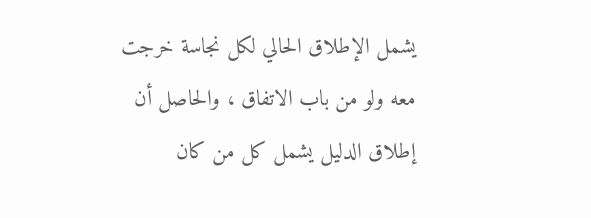يشمل الإطلاق الحالي لكل نجاسة خرجت معه ولو من باب الاتفاق ، والحاصل أن إطلاق الدليل يشمل كل من كان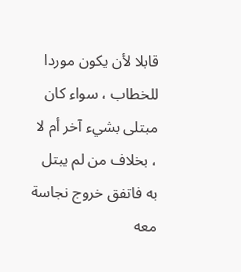قابلا لأن يكون موردا للخطاب ، سواء كان مبتلى بشيء آخر أم لا ، بخلاف من لم يبتل به فاتفق خروج نجاسة معه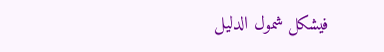فيشكل شمول الدليل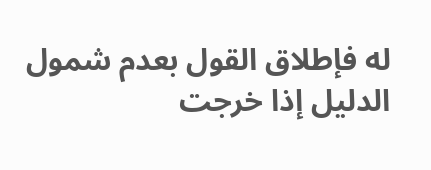له فإطلاق القول بعدم شمول الدليل إذا خرجت